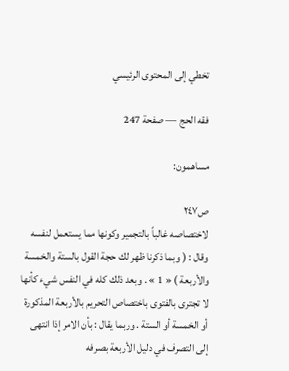تخطي إلى المحتوى الرئيسي

فقه الحج — صفحة 247

مساهمون:

ص٢٤٧
لاختصاصه غالباً بالتجمير وكونها مما يستعمل لنفسه وقال : ( وبما ذكرنا ظهر لك حجة القول بالستة والخمسة والأربعة ) « 1 » . وبعد ذلك كله في النفس شيء كأنها لا تجترى بالفتوى باختصاص التحريم بالأربعة المذكورة أو الخمسة أو الستة . وربما يقال : بأن الامر إذا انتهى إلى التصرف في دليل الأربعة بصرفه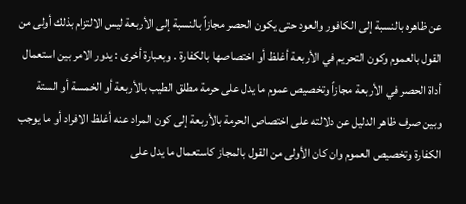عن ظاهره بالنسبة إلى الكافور والعود حتى يكون الحصر مجازاً بالنسبة إلى الأربعة ليس الالتزام بذلك أولى من القول بالعموم وكون التحريم في الأربعة أغلظ أو اختصاصها بالكفارة . وبعبارة أخرى : يدور الامر بين استعمال أداة الحصر في الأربعة مجازاً وتخصيص عموم ما يدل على حرمة مطلق الطيب بالأربعة أو الخمسة أو الستة وبين صرف ظاهر الدليل عن دلالته على اختصاص الحرمة بالأربعة إلى كون المراد عنه أغلظ الافراد أو ما يوجب الكفارة وتخصيص العموم وان كان الأولى من القول بالمجاز كاستعمال ما يدل على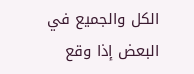الكل والجميع في البعض إذا وقع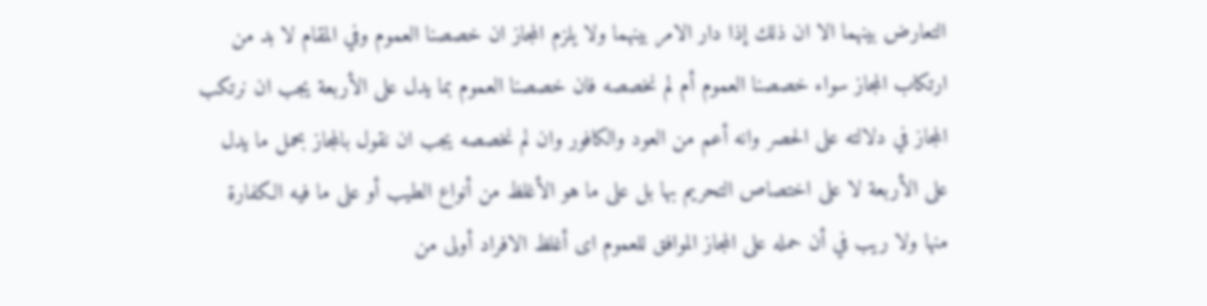التعارض بينهما الا ان ذلك إذا دار الامر بينهما ولا يلزم المجاز ان خصصنا العموم وفي المقام لا بد من ارتكاب المجاز سواء خصصنا العموم أم لم نخصصه فان خصصنا العموم بما يدل على الأربعة يجب ان نرتكب المجاز في دلالته على الحصر وانه أعم من العود والكافور وان لم نخصصه يجب ان نقول بالمجاز بحمل ما يدل على الأربعة لا على اختصاص التحريم بها بل على ما هو الأغلظ من أنواع الطيب أو على ما فيه الكفارة منها ولا ريب في أن حمله على المجاز الموافق للعموم اى أغلظ الافراد أولى من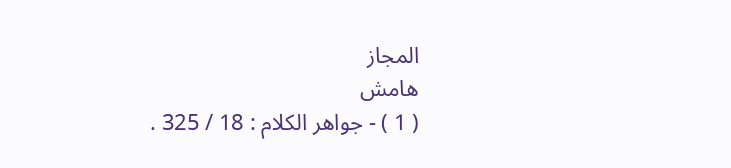المجاز
هامش
( 1 ) - جواهر الكلام : 18 / 325 .